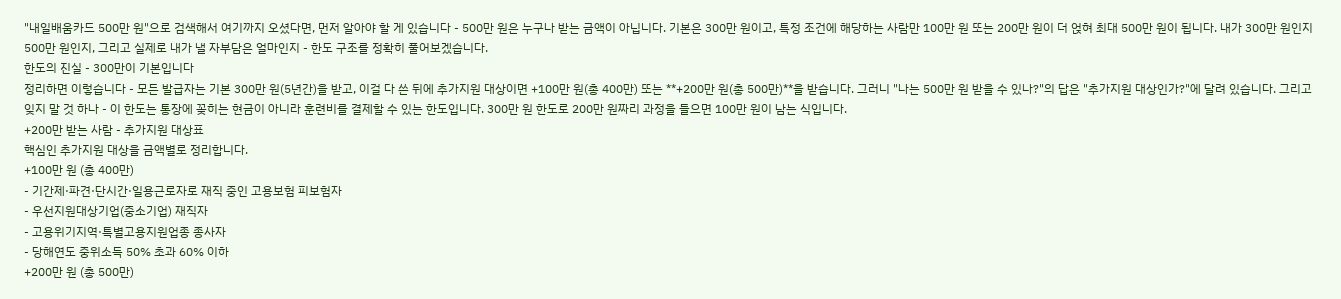"내일배움카드 500만 원"으로 검색해서 여기까지 오셨다면, 먼저 알아야 할 게 있습니다 - 500만 원은 누구나 받는 금액이 아닙니다. 기본은 300만 원이고, 특정 조건에 해당하는 사람만 100만 원 또는 200만 원이 더 얹혀 최대 500만 원이 됩니다. 내가 300만 원인지 500만 원인지, 그리고 실제로 내가 낼 자부담은 얼마인지 - 한도 구조를 정확히 풀어보겠습니다.
한도의 진실 - 300만이 기본입니다
정리하면 이렇습니다 - 모든 발급자는 기본 300만 원(5년간)을 받고, 이걸 다 쓴 뒤에 추가지원 대상이면 +100만 원(총 400만) 또는 **+200만 원(총 500만)**을 받습니다. 그러니 "나는 500만 원 받을 수 있나?"의 답은 "추가지원 대상인가?"에 달려 있습니다. 그리고 잊지 말 것 하나 - 이 한도는 통장에 꽂히는 현금이 아니라 훈련비를 결제할 수 있는 한도입니다. 300만 원 한도로 200만 원짜리 과정을 들으면 100만 원이 남는 식입니다.
+200만 받는 사람 - 추가지원 대상표
핵심인 추가지원 대상을 금액별로 정리합니다.
+100만 원 (총 400만)
- 기간제·파견·단시간·일용근로자로 재직 중인 고용보험 피보험자
- 우선지원대상기업(중소기업) 재직자
- 고용위기지역·특별고용지원업종 종사자
- 당해연도 중위소득 50% 초과 60% 이하
+200만 원 (총 500만)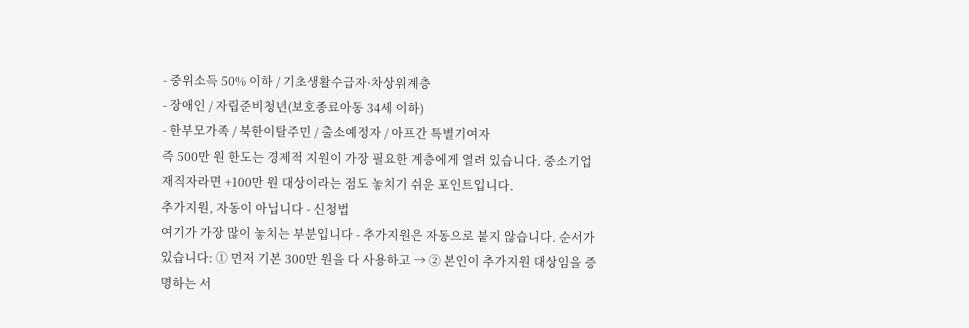- 중위소득 50% 이하 / 기초생활수급자·차상위계층
- 장애인 / 자립준비청년(보호종료아동 34세 이하)
- 한부모가족 / 북한이탈주민 / 출소예정자 / 아프간 특별기여자
즉 500만 원 한도는 경제적 지원이 가장 필요한 계층에게 열려 있습니다. 중소기업 재직자라면 +100만 원 대상이라는 점도 놓치기 쉬운 포인트입니다.
추가지원, 자동이 아닙니다 - 신청법
여기가 가장 많이 놓치는 부분입니다 - 추가지원은 자동으로 붙지 않습니다. 순서가 있습니다: ① 먼저 기본 300만 원을 다 사용하고 → ② 본인이 추가지원 대상임을 증명하는 서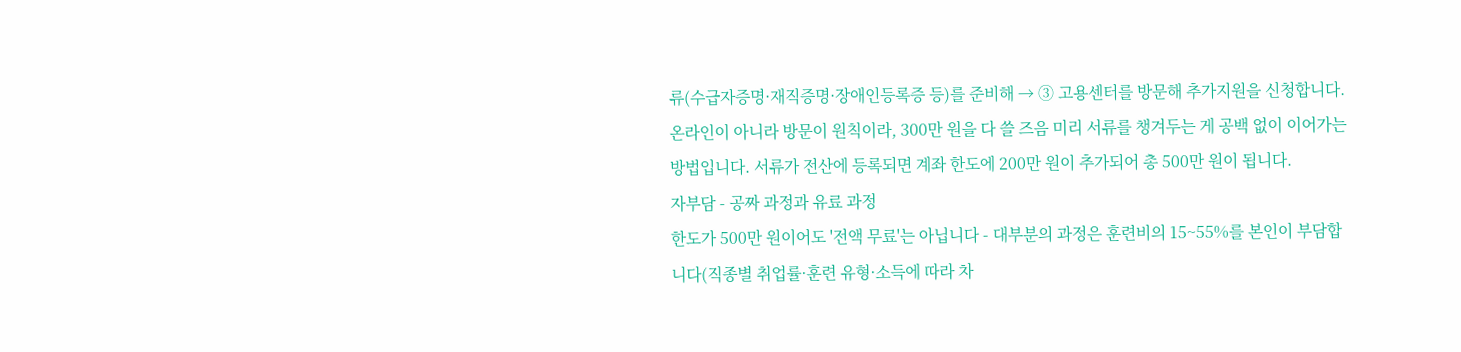류(수급자증명·재직증명·장애인등록증 등)를 준비해 → ③ 고용센터를 방문해 추가지원을 신청합니다. 온라인이 아니라 방문이 원칙이라, 300만 원을 다 쓸 즈음 미리 서류를 챙겨두는 게 공백 없이 이어가는 방법입니다. 서류가 전산에 등록되면 계좌 한도에 200만 원이 추가되어 총 500만 원이 됩니다.
자부담 - 공짜 과정과 유료 과정
한도가 500만 원이어도 '전액 무료'는 아닙니다 - 대부분의 과정은 훈련비의 15~55%를 본인이 부담합니다(직종별 취업률·훈련 유형·소득에 따라 차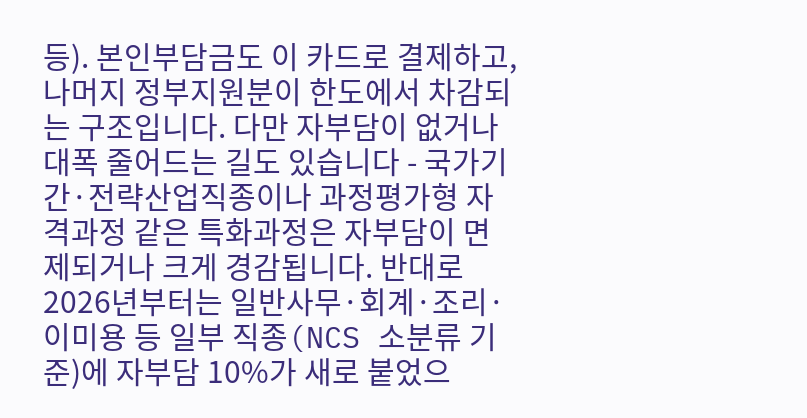등). 본인부담금도 이 카드로 결제하고, 나머지 정부지원분이 한도에서 차감되는 구조입니다. 다만 자부담이 없거나 대폭 줄어드는 길도 있습니다 - 국가기간·전략산업직종이나 과정평가형 자격과정 같은 특화과정은 자부담이 면제되거나 크게 경감됩니다. 반대로 2026년부터는 일반사무·회계·조리·이미용 등 일부 직종(NCS 소분류 기준)에 자부담 10%가 새로 붙었으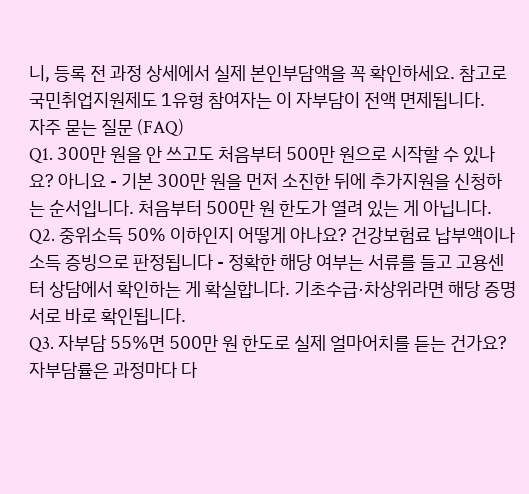니, 등록 전 과정 상세에서 실제 본인부담액을 꼭 확인하세요. 참고로 국민취업지원제도 1유형 참여자는 이 자부담이 전액 면제됩니다.
자주 묻는 질문 (FAQ)
Q1. 300만 원을 안 쓰고도 처음부터 500만 원으로 시작할 수 있나요? 아니요 - 기본 300만 원을 먼저 소진한 뒤에 추가지원을 신청하는 순서입니다. 처음부터 500만 원 한도가 열려 있는 게 아닙니다.
Q2. 중위소득 50% 이하인지 어떻게 아나요? 건강보험료 납부액이나 소득 증빙으로 판정됩니다 - 정확한 해당 여부는 서류를 들고 고용센터 상담에서 확인하는 게 확실합니다. 기초수급·차상위라면 해당 증명서로 바로 확인됩니다.
Q3. 자부담 55%면 500만 원 한도로 실제 얼마어치를 듣는 건가요? 자부담률은 과정마다 다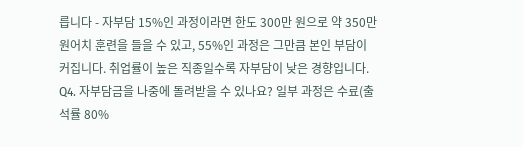릅니다 - 자부담 15%인 과정이라면 한도 300만 원으로 약 350만 원어치 훈련을 들을 수 있고, 55%인 과정은 그만큼 본인 부담이 커집니다. 취업률이 높은 직종일수록 자부담이 낮은 경향입니다.
Q4. 자부담금을 나중에 돌려받을 수 있나요? 일부 과정은 수료(출석률 80%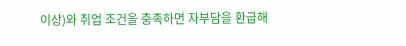이상)와 취업 조건을 충족하면 자부담을 환급해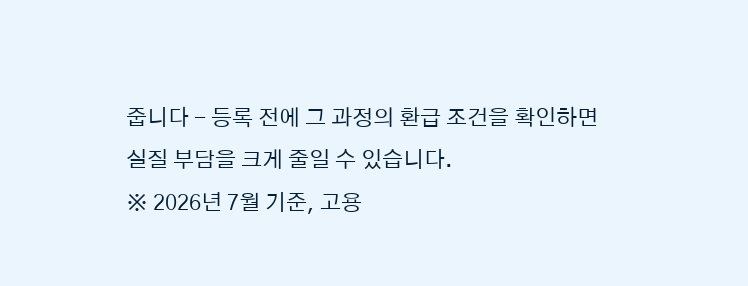줍니다 - 등록 전에 그 과정의 환급 조건을 확인하면 실질 부담을 크게 줄일 수 있습니다.
※ 2026년 7월 기준, 고용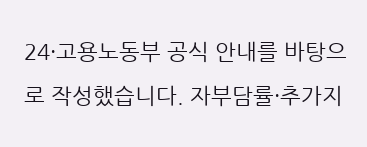24·고용노동부 공식 안내를 바탕으로 작성했습니다. 자부담률·추가지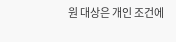원 대상은 개인 조건에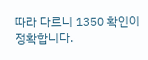따라 다르니 1350 확인이 정확합니다.